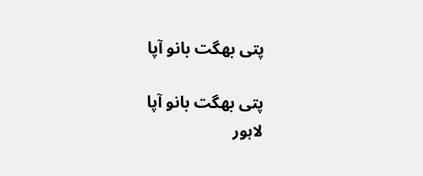پتی بھگت بانو آپا

پتی بھگت بانو آپا
لاہور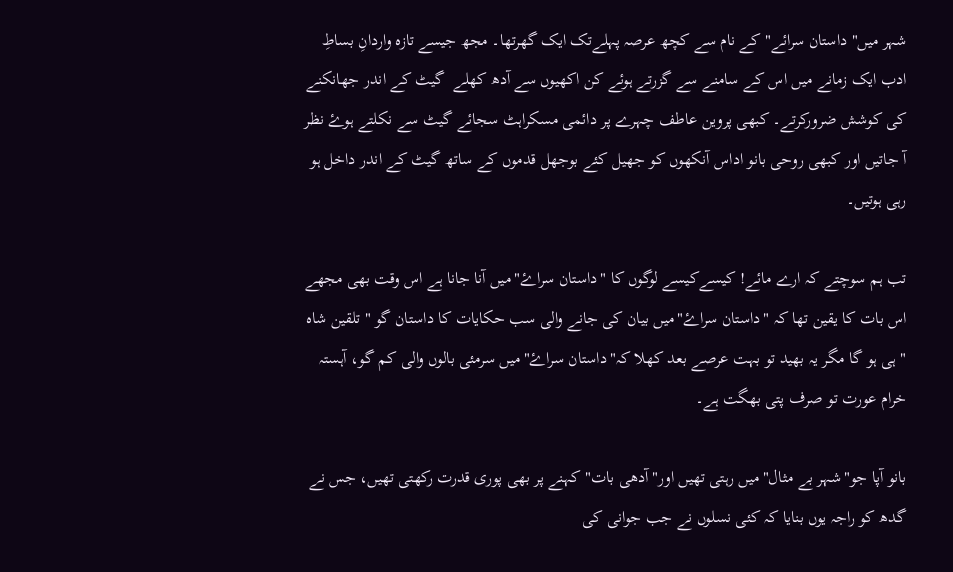شہر میں" داستان سرائے"کے نام سے کچھ عرصہ پہلےتک ایک گھرتھا۔ مجھ جیسے تازہ واردانِ بساطِ ادب ایک زمانے میں اس کے سامنے سے گزرتے ہوئے کن اکھیوں سے آدھ کھلے  گیٹ کے اندر جھانکنے کی کوشش ضرورکرتے۔ کبھی پروین عاطف چہرے پر دائمی مسکراہٹ سجائے گیٹ سے نکلتے ہوۓ نظر آ جاتیں اور کبھی روحی بانو اداس آنکھوں کو جھیل کئے بوجھل قدموں کے ساتھ گیٹ کے اندر داخل ہو رہی ہوتیں۔

تب ہم سوچتے کہ ارے مائے! کیسےکیسے لوگوں کا "داستان سراۓ"میں آنا جانا ہے اس وقت بھی مجھے اس بات کا یقین تھا کہ "داستان سراۓ"میں بیان کی جانے والی سب حکایات کا داستان گو " تلقین شاہ " ہی ہو گا مگر یہ بھید تو بہت عرصے بعد کھلا کہ"داستان سراۓ"میں سرمئی بالوں والی کم گو، آہستہ خرام عورت تو صرف پتی بھگت ہے۔

بانو آپا جو"شہر بے مثال"میں رہتی تھیں اور"آدھی بات" کہنے پر بھی پوری قدرت رکھتی تھیں، جس نے گدھ کو راجہ یوں بنایا کہ کئی نسلوں نے جب جوانی کی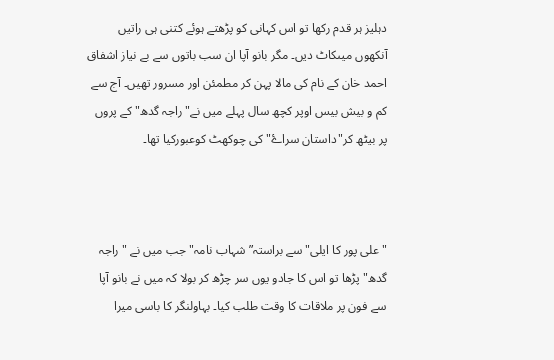دہلیز ہر قدم رکھا تو اس کہانی کو پڑھتے ہوئے کتنی ہی راتیں آنکھوں میںکاٹ دیں۔ مگر بانو آپا ان سب باتوں سے بے نیاز اشفاق احمد خان کے نام کی مالا پہن کر مطمئن اور مسرور تھیں۔ آج سے کم و بیش بیس اوپر کچھ سال پہلے میں نے"راجہ گدھ" کے پروں پر بیٹھ کر"داستان سراۓ" کی چوکھٹ کوعبورکیا تھا۔



"علی پور کا ایلی"سے براستہ” شہاب نامہ"جب میں نے "راجہ گدھ" پڑھا تو اس کا جادو یوں سر چڑھ کر بولا کہ میں نے بانو آپا سے فون پر ملاقات کا وقت طلب کیا۔ بہاولنگر کا باسی میرا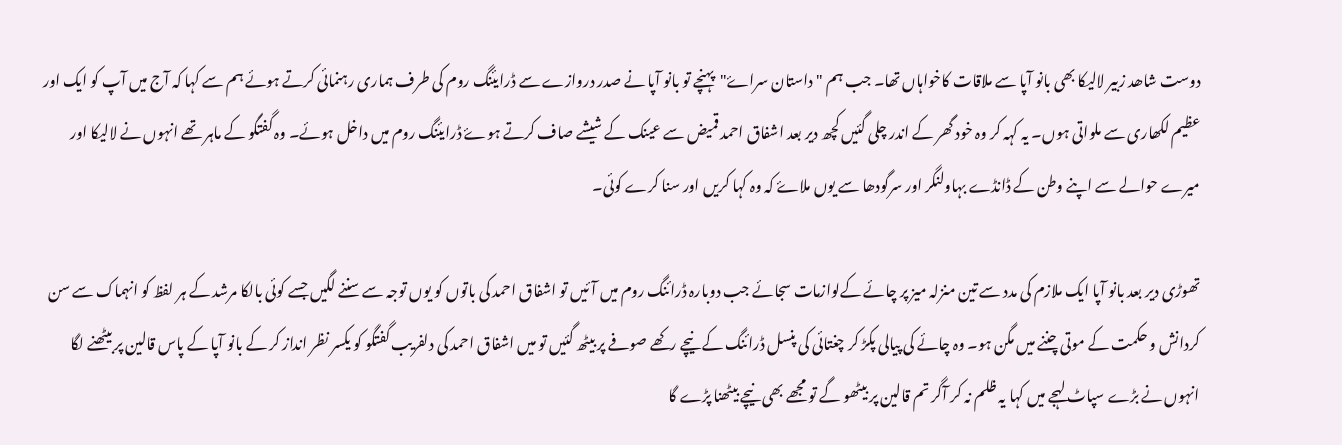دوست شاھد زبیر لالیکا بھی بانو آپا سے ملاقات کاخواہاں تھا۔ جب ہم "داستان سراۓ"پہنچے تو بانو آپا نے صدر دروازے سے ڈرایئنگ روم کی طرف ہماری رہنمائی کرتے ہوئے ہم سے کہا کہ آج میں آپ کو ایک اور عظیم لکھاری سے ملواتی ہوں۔ یہ کہہ کر وہ خود گھر کے اندر چلی گئیں کچھ دیر بعد اشفاق احمد قمیض سے عینک کے شیشے صاف کرتے ہوۓ ڈرایئنگ روم میں داخل ہوئے۔ وہ گفتگو کے ماہر تھے انہوں نے لالیکا اور میرے حوالے سے اپنے وطن کے ڈانڈے بہاولنگر اور سرگودھا سے یوں ملاۓ کہ وہ کہا کریں اور سنا کرے کوئی۔

تھوڑی دیر بعد بانو آپا ایک ملازم کی مدد سے تین منزلہ میز پر چائے کےلوازمات سجائے جب دوبارہ ڈرائنگ روم میں آئیں تو اشفاق احمد کی باتوں کو یوں توجہ سے سننے لگیں جسے کوئی بالکا مرشد کے ہر لفظ کو انہماک سے سن کردانش و حکمت کے موتی چننے میں مگن ہو۔ وہ چائے کی پیالی پکڑ کر چغتائی کی پنسل ڈرائنگ کے نیچے رکھے صوفے پر بیٹھ گئیں تو میں اشفاق احمد کی دلفریب گفتگو کو یکسر نظر انداز کر کے بانو آپا کے پاس قالین پر بیٹھنے لگا انہوں نے بڑے سپاٹ لہجے میں کہا یہ ظلم نہ کر آگر تم قالین پر بیٹھو گے تو مجھے بھی نیچے بیٹھنا پڑے گا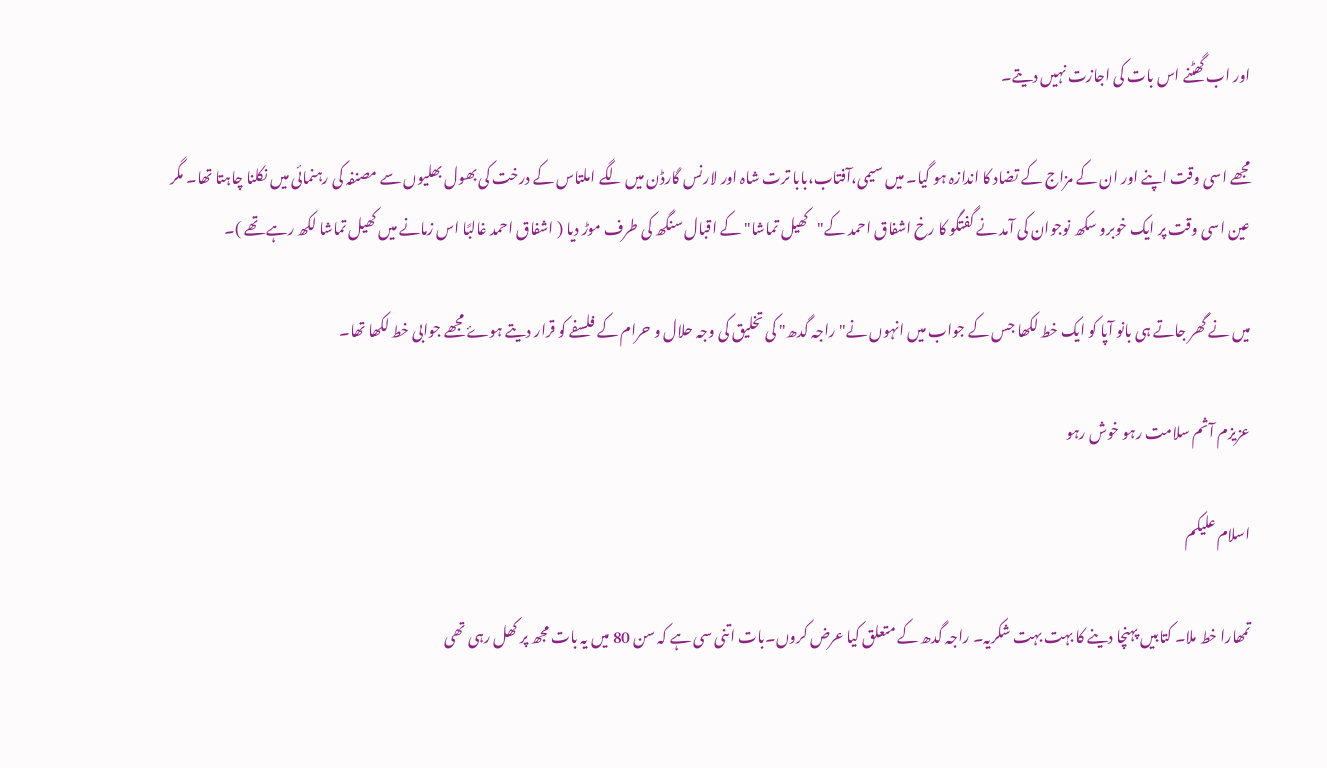اور اب گھٹنے اس بات کی اجازت نہیں دیتے۔

مجھے اسی وقت اپنے اور ان کے مزاج کے تضاد کا اندازہ ہو گیا۔ میں سیمی،آفتاب،بابا ترت شاہ اور لارنس گارڈن میں لگے املتاس کے درخت کی بھول بھلیوں سے مصنفہ کی رہنمائی میں نکلنا چاہتا تھا۔ مگر عین اسی وقت پر ایک خوبرو سکھ نوجوان کی آمد نے گفتگو کا رخ اشفاق احمد کے"کھیل تماشا" کے اقبال سنگھ کی طرف موڑ دیا ( اشفاق احمد غالبًا اس زمانے میں کھیل تماشا لکھ رہے تھے )۔

میں نے گھر جاتے ہی بانو آپا کو ایک خط لکھا جس کے جواب میں انہوں نے"راجہ گدھ" کی تخلیق کی وجہ حلال و حرام کے فلسفے کو قرار دیتے ہوۓ مجھے جوابی خط لکھا تھا۔

عزیزم آثم سلامت رہو خوش رہو

اسلام علیکم

تمھارا خط ملا۔ کتابیں پہنچا دینے کا بہت بہت شکریہ۔ راجہ گدھ کے متعلق کیا عرض کروں۔بات اتنی سی ہے کہ سن 80 میں یہ بات مجھ پر کھل رہی تھی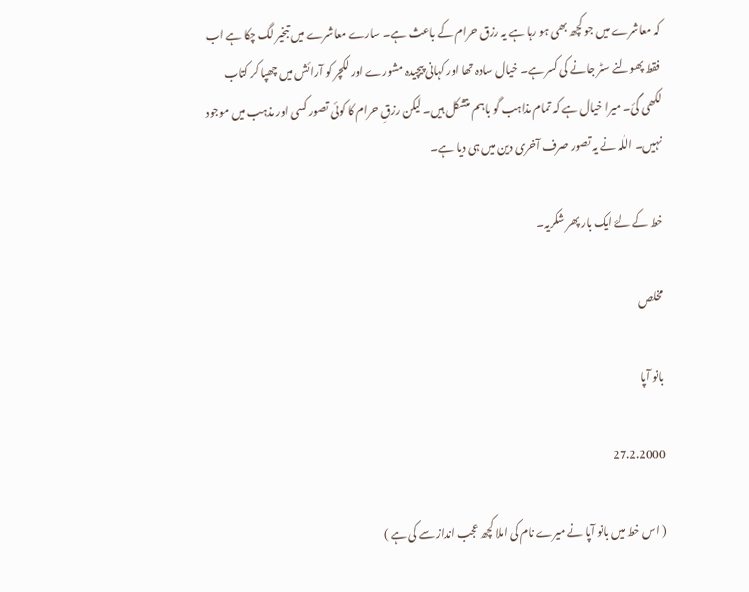کہ معاشرے میں جو کچھ بھی ہو رہا ہے یہ رزق حرام کے باعث ہے۔ سارے معاشرے میں تبخیر لگ چکا ہے اب فقط پھولنے سٹر جانے کی کسر ہے۔ خیال سادہ تھا اور کہانی پیچیدہ مشورے اور لکچر کو آرائش میں چھپا کر کتاب لکھی گئ۔ میرا خیال ہے کہ تمام مذاہب گو باہم متشکل ہیں۔ لیکن رزقِ حرام کا کوئی تصور کسی اور مذہب میں موجود نہیں۔ اللٰہ نے یہ تصور صرف آخری دین میں ہی دیا ہے۔

خط کے لۓ ایک بار پھر شکریہ۔

مخلص

بانو آپا

27.2.2000

( اس خط میں بانو آپا نے میرے نام کی املا کچھ عجب انداز سے کی ہے )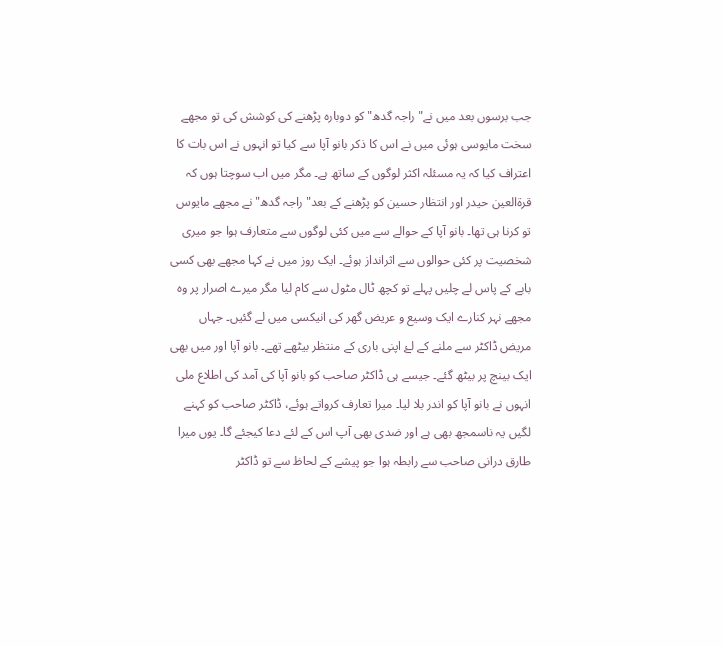جب برسوں بعد میں نے"راجہ گدھ" کو دوبارہ پڑھنے کی کوشش کی تو مجھے سخت مایوسی ہوئی میں نے اس کا ذکر بانو آپا سے کیا تو انہوں نے اس بات کا اعتراف کیا کہ یہ مسئلہ اکثر لوگوں کے ساتھ ہے۔ مگر میں اب سوچتا ہوں کہ قرةالعین حیدر اور انتظار حسین کو پڑھنے کے بعد"راجہ گدھ" نے مجھے مایوس تو کرنا ہی تھا۔ بانو آپا کے حوالے سے میں کئی لوگوں سے متعارف ہوا جو میری شخصیت پر کئی حوالوں سے اثرانداز ہوئے۔ ایک روز میں نے کہا مجھے بھی کسی بابے کے پاس لے چلیں پہلے تو کچھ ٹال مٹول سے کام لیا مگر میرے اصرار پر وہ مجھے نہر کنارے ایک وسیع و عریض گھر کی انیکسی میں لے گئیں۔ جہاں مریض ڈاکٹر سے ملنے کے لۓ اپنی باری کے منتظر بیٹھے تھے۔ بانو آپا اور میں بھی ایک بینچ پر بیٹھ گئے۔ جیسے ہی ڈاکٹر صاحب کو بانو آپا کی آمد کی اطلاع ملی انہوں نے بانو آپا کو اندر بلا لیا۔ میرا تعارف کرواتے ہوئے، ڈاکٹر صاحب کو کہنے لگیں یہ ناسمجھ بھی ہے اور ضدی بھی آپ اس کے لئے دعا کیجئے گا۔ یوں میرا طارق درانی صاحب سے رابطہ ہوا جو پیشے کے لحاظ سے تو ڈاکٹر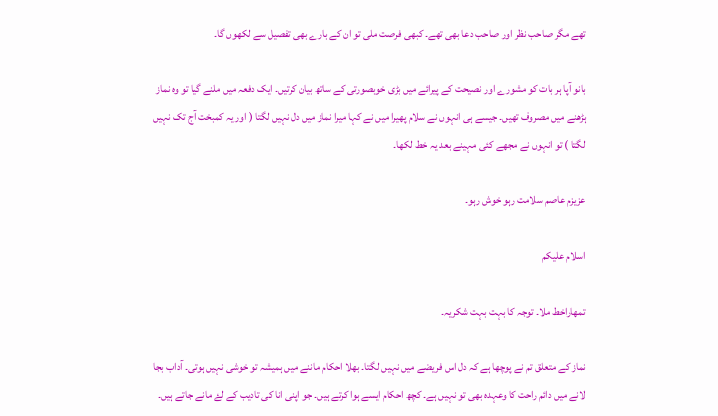تھے مگر صاحب نظر اور صاحب دعا بھی تھے۔ کبھی فرصت ملی تو ان کے بارے بھی تفصیل سے لکھوں گا۔

بانو آپا ہر بات کو مشورے اور نصیحت کے پیرائے میں بڑی خوبصورتی کے ساتھ بیان کرتیں۔ ایک دفعہ میں ملنے گیا تو وہ نماز ہڑھنے میں مصروف تھیں۔ جیسے ہی انہوں نے سلام پھیرا میں نے کہا میرا نماز میں دل نہیں لگتا ( اور یہ کمبخت آج تک نہیں لگتا ) تو انہوں نے مجھے کئی مہینے بعد یہ خط لکھا۔

عزیزم عاصم سلامت رہو خوش رہو۔

اسلام علیکم

تمھاراخط ملا۔ توجہ کا بہت بہت شکریہ۔

نماز کے متعلق تم نے پوچھا ہے کہ دل اس فریضے میں نہیں لگتا۔ بھلا احکام ماننے میں ہمیشہ تو خوشی نہیں ہوتی۔ آداب بجا لانے میں دائم راحت کا وعہدہ بھی تو نہیں ہے۔ کچھ احکام ایسے ہوا کرتے ہیں۔ جو اپنی انا کی تادیب کے لۓ مانے جاتے ہیں۔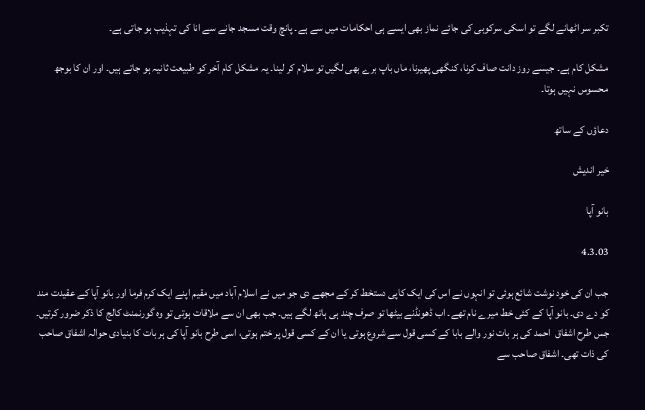تکبر سر اٹھانے لگے تو اسکی سرکوبی کی جائے نماز بھی ایسے ہی احکامات میں سے ہے۔ پانچ وقت مسجد جانے سے انا کی تہذیب ہو جاتی ہے۔

مشکل کام ہے۔ جیسے روز دانت صاف کرنا، کنگھی پھیرنا، ماں باپ برے بھی لگیں تو سلام کر لینا۔ یہ مشکل کام آخر کو طبیعت ثانیہ ہو جاتے ہیں۔ اور ان کا بوجھ محسوس نہیں ہوتا۔

دعاؤں کے ساتھ

خیر اندیش

بانو آپا

4.3.03

جب ان کی خود نوشت شائع ہوئی تو انہوں نے اس کی ایک کاپی دستخط کر کے مجھے دی جو میں نے اسلام آباد میں مقیم اپنے ایک کرم فرما اور بانو آپا کے عقیدت مند کو دے دی۔ بانو آپا کے کئی خط میرے نام تھے۔ اب ڈھونڈنے بیٹھا تو صرف چند ہی ہاتھ لگے ہیں۔ جب بھی ان سے ملاقات ہوتی تو وہ گورنمنٹ کالج کا ذکر ضرور کرتیں۔ جس طرح اشفاق  احمد کی ہر بات نور والے بابا کے کسی قول سے شروع ہوتی یا ان کے کسی قول پر ختم ہوتی، اسی طرح بانو آپا کی ہر بات کا بنیادی حوالہ اشفاق صاحب کی ذات تھی۔ اشفاق صاحب سے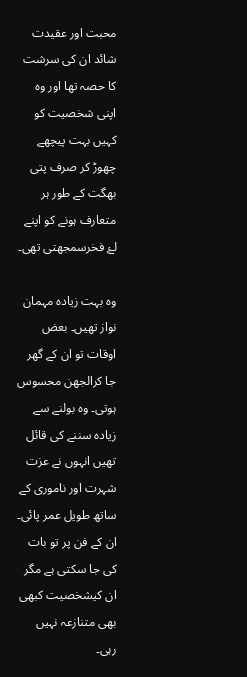محبت اور عقیدت شائد ان کی سرشت کا حصہ تھا اور وہ اپنی شخصیت کو کہیں بہت پیچھے چھوڑ کر صرف پتی بھگت کے طور ہر متعارف ہونے کو اپنے لۓ فخرسمجھتی تھی۔

وہ بہت زیادہ مہمان نواز تھیں۔ بعض اوقات تو ان کے گھر جا کرالجھن محسوس ہوتی۔ وہ بولنے سے زیادہ سننے کی قائل تھیں انہوں نے عزت شہرت اور ناموری کے ساتھ طویل عمر پائی۔ ان کے فن پر تو بات کی جا سکتی ہے مگر ان کیشخصیت کبھی بھی متنازعہ نہیں رہی۔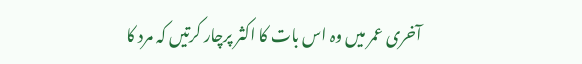آخری عمر میں وہ اس بات کا اکثر پرچار کرتیں کہ مرد کا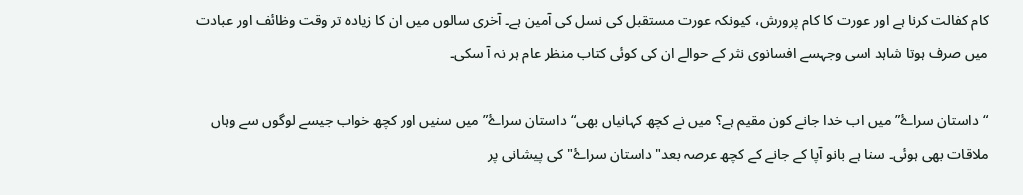کام کفالت کرنا ہے اور عورت کا کام پرورش، کیونکہ عورت مستقبل کی نسل کی آمین ہے۔ آخری سالوں میں ان کا زیادہ تر وقت وظائف اور عبادت میں صرف ہوتا شاہد اسی وجہسے افسانوی نثر کے حوالے ان کی کوئی کتاب منظر عام ہر نہ آ سکی۔

“داستان سراۓ” میں اب خدا جانے کون مقیم ہے؟ میں نے کچھ کہانیاں بھی“داستان سراۓ” میں سنیں اور کچھ خواب جیسے لوگوں سے وہاں ملاقات بھی ہوئی۔ سنا ہے بانو آپا کے جانے کے کچھ عرصہ بعد"داستان سراۓ" کی پیشانی پر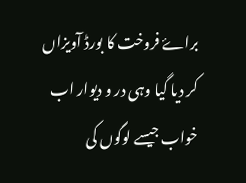براۓ فروخت کا بورڈ آویزاں کر دیا گیا وہی در و دیوار اب خواب جیسے لوگوں کی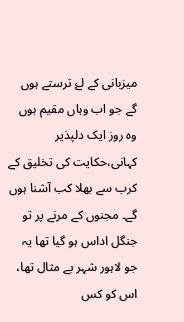میزبانی کے لۓ ترستے ہوں گے جو اب وہاں مقیم ہوں وہ روز ایک دلپذیر کہانی،حکایت کی تخلیق کے کرب سے بھلا کب آشنا ہوں گے۔ مجنوں کے مرنے پر تو جنگل اداس ہو گیا تھا یہ جو لاہور شہر بے مثال تھا، اس کو کس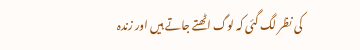کی نظر لگ گئی کہ لوگ اٹھتے جاتے ہیں اور زندہ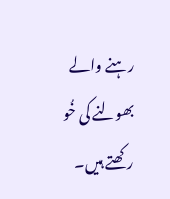رہنے والے بھولنے کی خُو رکھتے ہیں۔